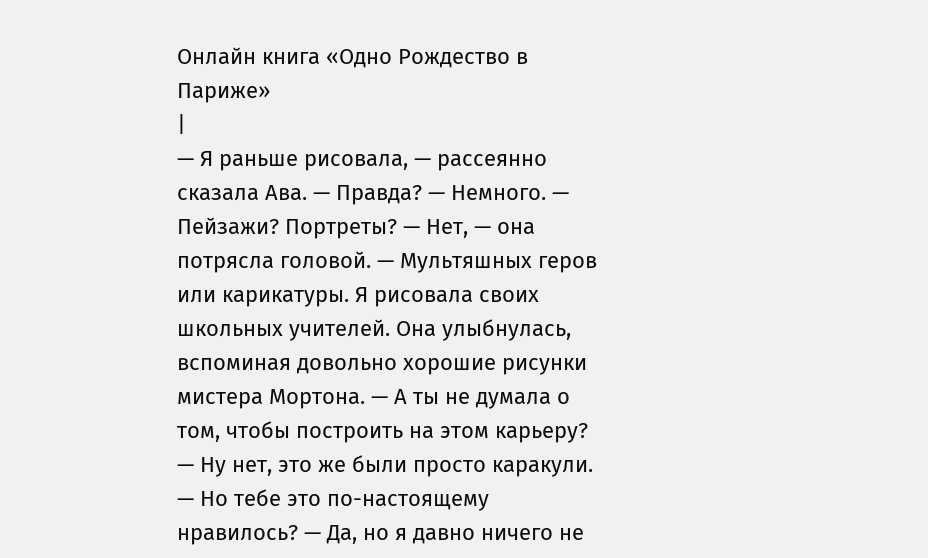Онлайн книга «Одно Рождество в Париже»
|
— Я раньше рисовала, — рассеянно сказала Ава. — Правда? — Немного. — Пейзажи? Портреты? — Нет, — она потрясла головой. — Мультяшных геров или карикатуры. Я рисовала своих школьных учителей. Она улыбнулась, вспоминая довольно хорошие рисунки мистера Мортона. — А ты не думала о том, чтобы построить на этом карьеру? — Ну нет, это же были просто каракули. — Но тебе это по-настоящему нравилось? — Да, но я давно ничего не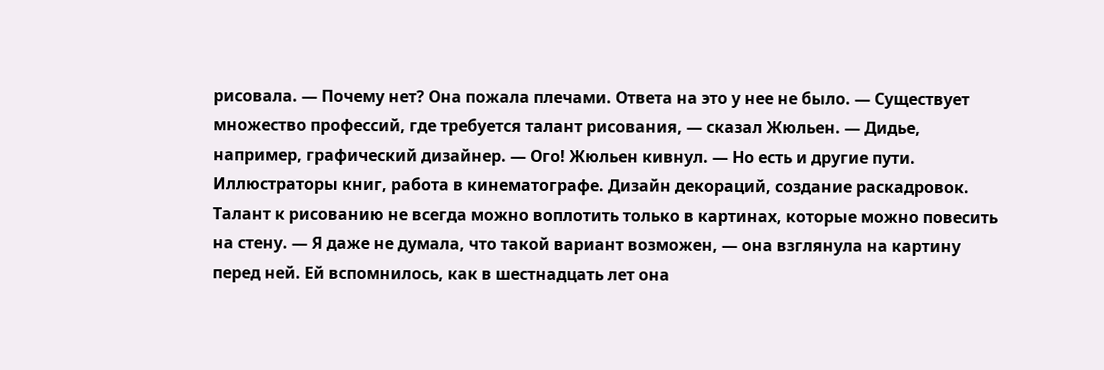рисовала. — Почему нет? Она пожала плечами. Ответа на это у нее не было. — Существует множество профессий, где требуется талант рисования, — сказал Жюльен. — Дидье, например, графический дизайнер. — Ого! Жюльен кивнул. — Но есть и другие пути. Иллюстраторы книг, работа в кинематографе. Дизайн декораций, создание раскадровок. Талант к рисованию не всегда можно воплотить только в картинах, которые можно повесить на стену. — Я даже не думала, что такой вариант возможен, — она взглянула на картину перед ней. Ей вспомнилось, как в шестнадцать лет она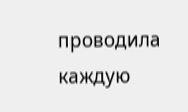проводила каждую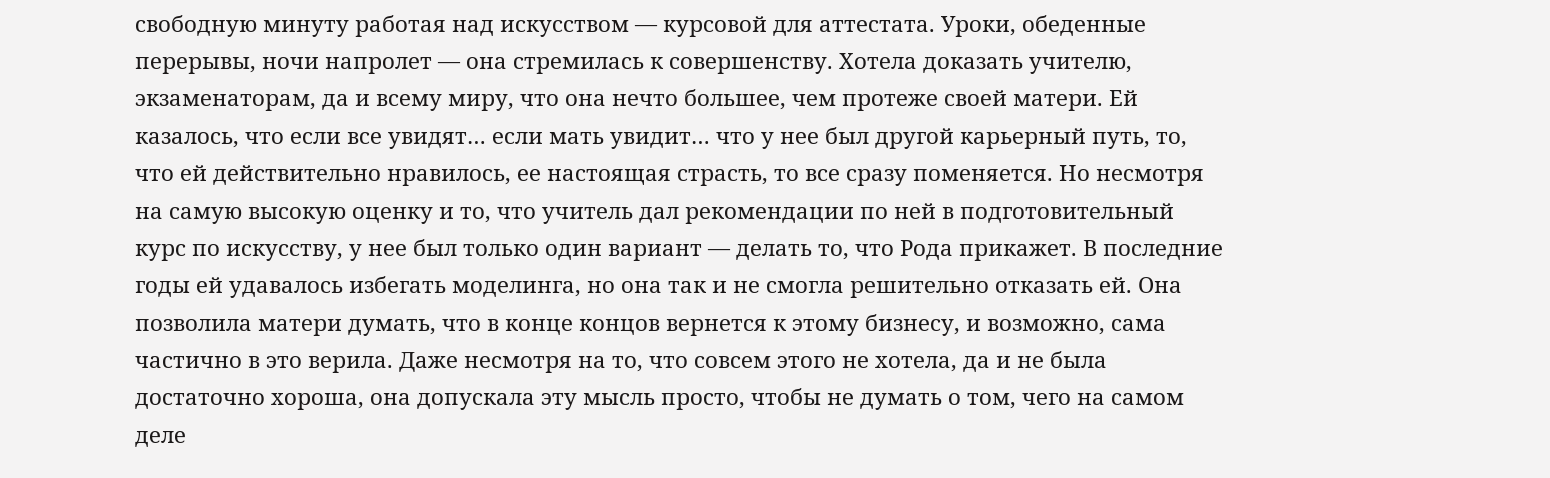свободную минуту работая над искусством — курсовой для аттестата. Уроки, обеденные перерывы, ночи напролет — она стремилась к совершенству. Хотела доказать учителю, экзаменаторам, да и всему миру, что она нечто большее, чем протеже своей матери. Ей казалось, что если все увидят… если мать увидит… что у нее был другой карьерный путь, то, что ей действительно нравилось, ее настоящая страсть, то все сразу поменяется. Но несмотря на самую высокую оценку и то, что учитель дал рекомендации по ней в подготовительный курс по искусству, у нее был только один вариант — делать то, что Рода прикажет. В последние годы ей удавалось избегать моделинга, но она так и не смогла решительно отказать ей. Она позволила матери думать, что в конце концов вернется к этому бизнесу, и возможно, сама частично в это верила. Даже несмотря на то, что совсем этого не хотела, да и не была достаточно хороша, она допускала эту мысль просто, чтобы не думать о том, чего на самом деле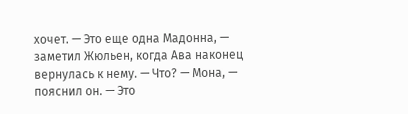хочет. — Это еще одна Мадонна, — заметил Жюльен, когда Ава наконец вернулась к нему. — Что? — Мона, — пояснил он. — Это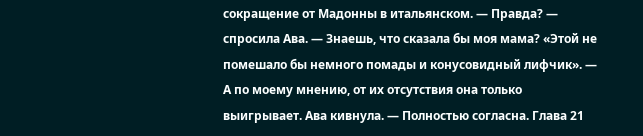сокращение от Мадонны в итальянском. — Правда? — спросила Ава. — Знаешь, что сказала бы моя мама? «Этой не помешало бы немного помады и конусовидный лифчик». — А по моему мнению, от их отсутствия она только выигрывает. Ава кивнула. — Полностью согласна. Глава 21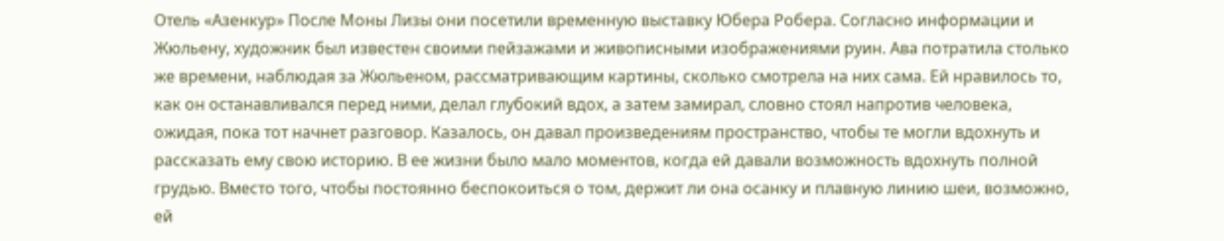Отель «Азенкур» После Моны Лизы они посетили временную выставку Юбера Робера. Согласно информации и Жюльену, художник был известен своими пейзажами и живописными изображениями руин. Ава потратила столько же времени, наблюдая за Жюльеном, рассматривающим картины, сколько смотрела на них сама. Ей нравилось то, как он останавливался перед ними, делал глубокий вдох, а затем замирал, словно стоял напротив человека, ожидая, пока тот начнет разговор. Казалось, он давал произведениям пространство, чтобы те могли вдохнуть и рассказать ему свою историю. В ее жизни было мало моментов, когда ей давали возможность вдохнуть полной грудью. Вместо того, чтобы постоянно беспокоиться о том, держит ли она осанку и плавную линию шеи, возможно, ей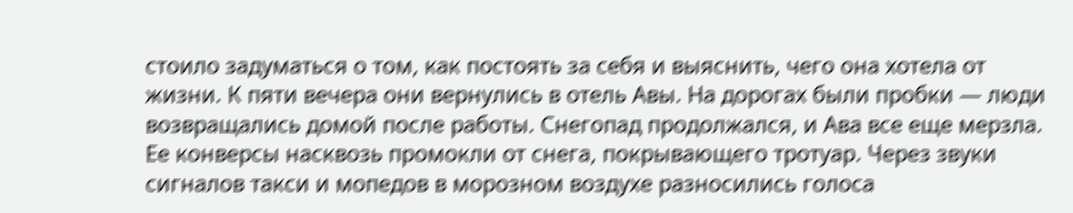стоило задуматься о том, как постоять за себя и выяснить, чего она хотела от жизни. К пяти вечера они вернулись в отель Авы. На дорогах были пробки — люди возвращались домой после работы. Снегопад продолжался, и Ава все еще мерзла. Ее конверсы насквозь промокли от снега, покрывающего тротуар. Через звуки сигналов такси и мопедов в морозном воздухе разносились голоса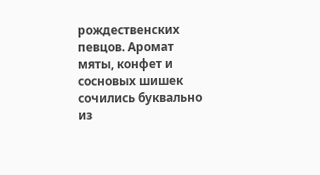рождественских певцов. Аромат мяты, конфет и сосновых шишек сочились буквально из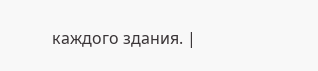каждого здания. |